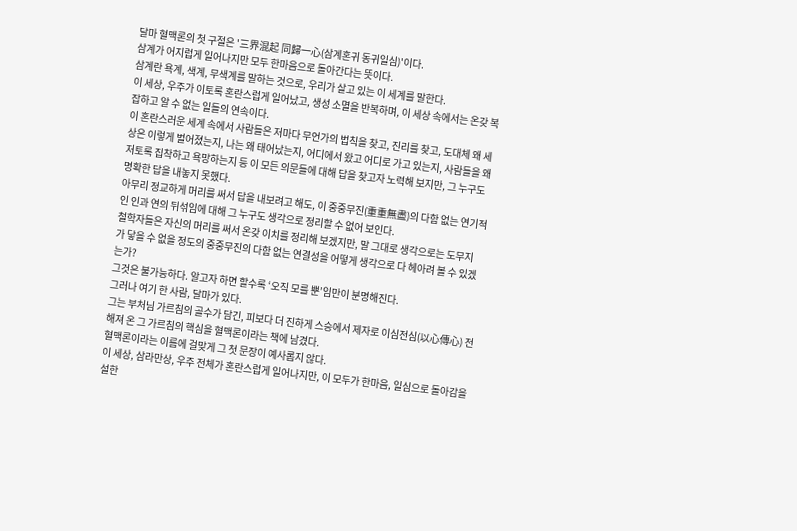달마 혈맥론의 첫 구절은 '三界混起 同歸一心(삼계혼귀 동귀일심)'이다.
삼계가 어지럽게 일어나지만 모두 한마음으로 돌아간다는 뜻이다.
삼계란 욕계, 색계, 무색계를 말하는 것으로, 우리가 살고 있는 이 세계를 말한다.
이 세상, 우주가 이토록 혼란스럽게 일어났고, 생성 소멸을 반복하며, 이 세상 속에서는 온갖 복잡하고 알 수 없는 일들의 연속이다.
이 혼란스러운 세계 속에서 사람들은 저마다 무언가의 법칙을 찾고, 진리를 찾고, 도대체 왜 세상은 이렇게 벌어졌는지, 나는 왜 태어났는지, 어디에서 왔고 어디로 가고 있는지, 사람들을 왜 저토록 집착하고 욕망하는지 등 이 모든 의문들에 대해 답을 찾고자 노력해 보지만, 그 누구도 명확한 답을 내놓지 못했다.
아무리 정교하게 머리를 써서 답을 내보려고 해도, 이 중중무진(重重無盡)의 다함 없는 연기적인 인과 연의 뒤섞임에 대해 그 누구도 생각으로 정리할 수 없어 보인다.
철학자들은 자신의 머리를 써서 온갖 이치를 정리해 보겠지만, 말 그대로 생각으로는 도무지 가 닿을 수 없을 정도의 중중무진의 다함 없는 연결성을 어떻게 생각으로 다 헤아려 볼 수 있겠는가?
그것은 불가능하다. 알고자 하면 할수록 ‘오직 모를 뿐’임만이 분명해진다.
그러나 여기 한 사람, 달마가 있다.
그는 부처님 가르침의 골수가 담긴, 피보다 더 진하게 스승에서 제자로 이심전심(以心傳心) 전해져 온 그 가르침의 핵심을 혈맥론이라는 책에 남겼다.
혈맥론이라는 이름에 걸맞게 그 첫 문장이 예사롭지 않다.
이 세상, 삼라만상, 우주 전체가 혼란스럽게 일어나지만, 이 모두가 한마음, 일심으로 돌아감을 설한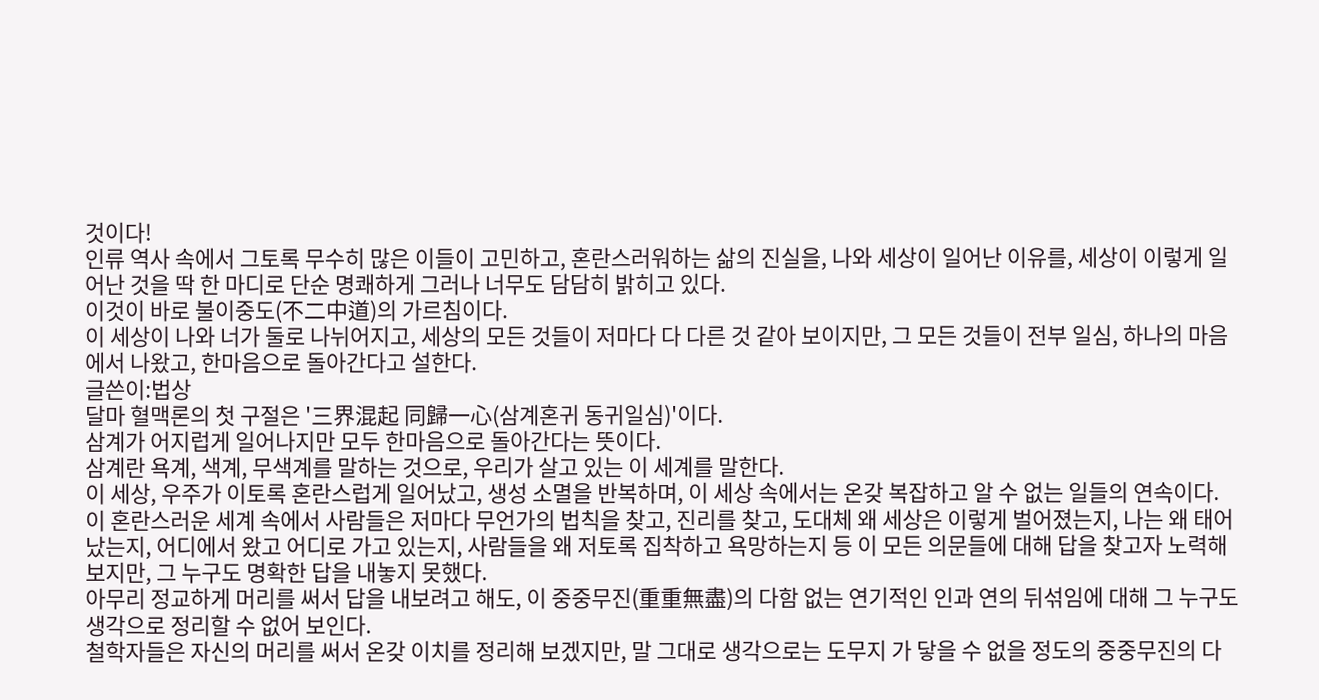것이다!
인류 역사 속에서 그토록 무수히 많은 이들이 고민하고, 혼란스러워하는 삶의 진실을, 나와 세상이 일어난 이유를, 세상이 이렇게 일어난 것을 딱 한 마디로 단순 명쾌하게 그러나 너무도 담담히 밝히고 있다.
이것이 바로 불이중도(不二中道)의 가르침이다.
이 세상이 나와 너가 둘로 나뉘어지고, 세상의 모든 것들이 저마다 다 다른 것 같아 보이지만, 그 모든 것들이 전부 일심, 하나의 마음에서 나왔고, 한마음으로 돌아간다고 설한다.
글쓴이:법상
달마 혈맥론의 첫 구절은 '三界混起 同歸一心(삼계혼귀 동귀일심)'이다.
삼계가 어지럽게 일어나지만 모두 한마음으로 돌아간다는 뜻이다.
삼계란 욕계, 색계, 무색계를 말하는 것으로, 우리가 살고 있는 이 세계를 말한다.
이 세상, 우주가 이토록 혼란스럽게 일어났고, 생성 소멸을 반복하며, 이 세상 속에서는 온갖 복잡하고 알 수 없는 일들의 연속이다.
이 혼란스러운 세계 속에서 사람들은 저마다 무언가의 법칙을 찾고, 진리를 찾고, 도대체 왜 세상은 이렇게 벌어졌는지, 나는 왜 태어났는지, 어디에서 왔고 어디로 가고 있는지, 사람들을 왜 저토록 집착하고 욕망하는지 등 이 모든 의문들에 대해 답을 찾고자 노력해 보지만, 그 누구도 명확한 답을 내놓지 못했다.
아무리 정교하게 머리를 써서 답을 내보려고 해도, 이 중중무진(重重無盡)의 다함 없는 연기적인 인과 연의 뒤섞임에 대해 그 누구도 생각으로 정리할 수 없어 보인다.
철학자들은 자신의 머리를 써서 온갖 이치를 정리해 보겠지만, 말 그대로 생각으로는 도무지 가 닿을 수 없을 정도의 중중무진의 다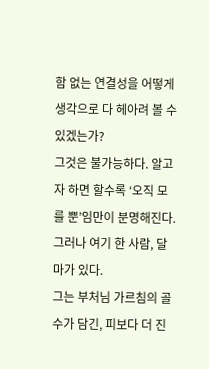함 없는 연결성을 어떻게 생각으로 다 헤아려 볼 수 있겠는가?
그것은 불가능하다. 알고자 하면 할수록 ‘오직 모를 뿐’임만이 분명해진다.
그러나 여기 한 사람, 달마가 있다.
그는 부처님 가르침의 골수가 담긴, 피보다 더 진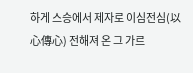하게 스승에서 제자로 이심전심(以心傳心) 전해져 온 그 가르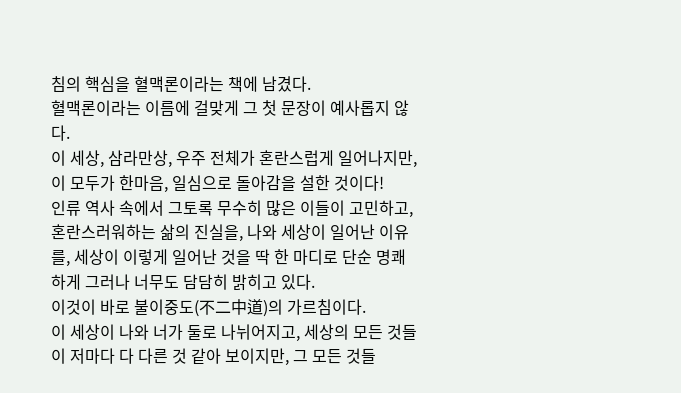침의 핵심을 혈맥론이라는 책에 남겼다.
혈맥론이라는 이름에 걸맞게 그 첫 문장이 예사롭지 않다.
이 세상, 삼라만상, 우주 전체가 혼란스럽게 일어나지만, 이 모두가 한마음, 일심으로 돌아감을 설한 것이다!
인류 역사 속에서 그토록 무수히 많은 이들이 고민하고, 혼란스러워하는 삶의 진실을, 나와 세상이 일어난 이유를, 세상이 이렇게 일어난 것을 딱 한 마디로 단순 명쾌하게 그러나 너무도 담담히 밝히고 있다.
이것이 바로 불이중도(不二中道)의 가르침이다.
이 세상이 나와 너가 둘로 나뉘어지고, 세상의 모든 것들이 저마다 다 다른 것 같아 보이지만, 그 모든 것들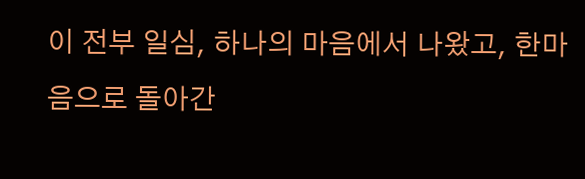이 전부 일심, 하나의 마음에서 나왔고, 한마음으로 돌아간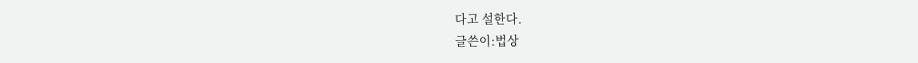다고 설한다.
글쓴이:법상